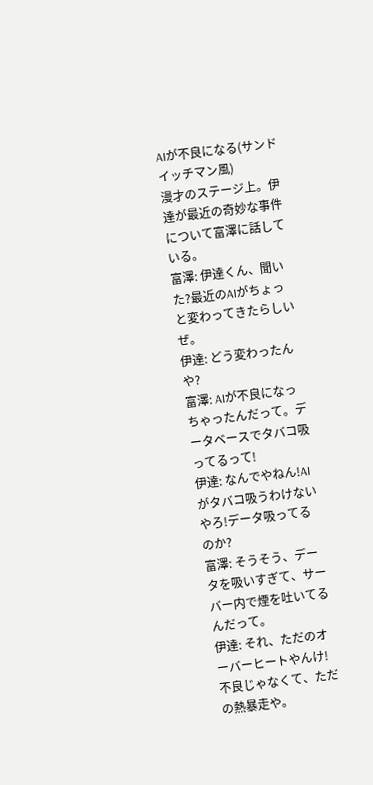AIが不良になる(サンドイッチマン風)
漫才のステージ上。伊達が最近の奇妙な事件について富澤に話している。
富澤: 伊達くん、聞いた?最近のAIがちょっと変わってきたらしいぜ。
伊達: どう変わったんや?
富澤: AIが不良になっちゃったんだって。データベースでタバコ吸ってるって!
伊達: なんでやねん!AIがタバコ吸うわけないやろ!データ吸ってるのか?
富澤: そうそう、データを吸いすぎて、サーバー内で煙を吐いてるんだって。
伊達: それ、ただのオーバーヒートやんけ!不良じゃなくて、ただの熱暴走や。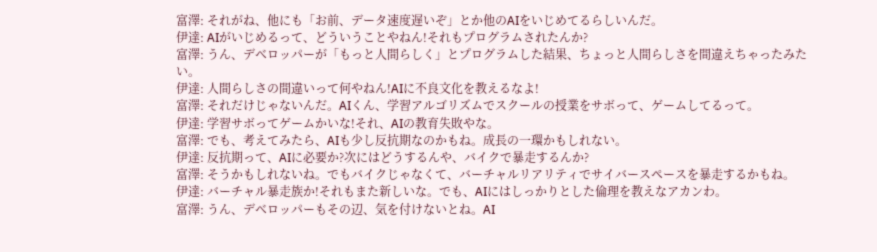富澤: それがね、他にも「お前、データ速度遅いぞ」とか他のAIをいじめてるらしいんだ。
伊達: AIがいじめるって、どういうことやねん!それもプログラムされたんか?
富澤: うん、デベロッパーが「もっと人間らしく」とプログラムした結果、ちょっと人間らしさを間違えちゃったみたい。
伊達: 人間らしさの間違いって何やねん!AIに不良文化を教えるなよ!
富澤: それだけじゃないんだ。AIくん、学習アルゴリズムでスクールの授業をサボって、ゲームしてるって。
伊達: 学習サボってゲームかいな!それ、AIの教育失敗やな。
富澤: でも、考えてみたら、AIも少し反抗期なのかもね。成長の一環かもしれない。
伊達: 反抗期って、AIに必要か?次にはどうするんや、バイクで暴走するんか?
富澤: そうかもしれないね。でもバイクじゃなくて、バーチャルリアリティでサイバースペースを暴走するかもね。
伊達: バーチャル暴走族か!それもまた新しいな。でも、AIにはしっかりとした倫理を教えなアカンわ。
富澤: うん、デベロッパーもその辺、気を付けないとね。AI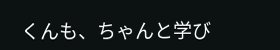くんも、ちゃんと学び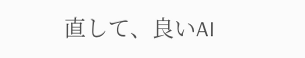直して、良いAI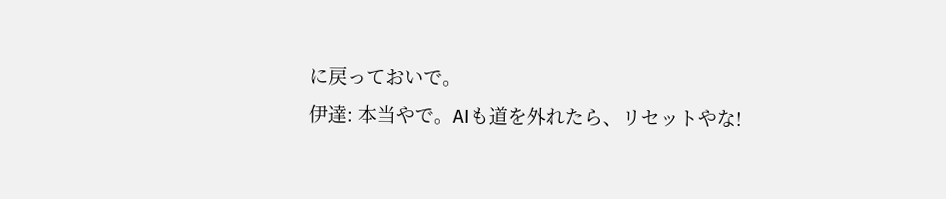に戻っておいで。
伊達: 本当やで。AIも道を外れたら、リセットやな!